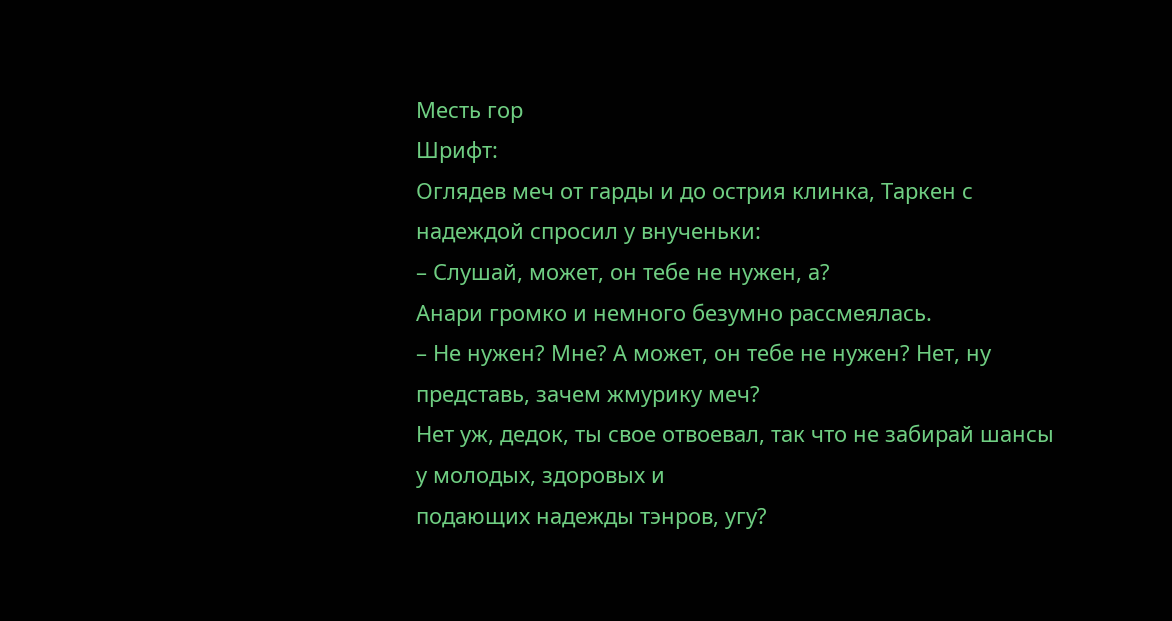Месть гор
Шрифт:
Оглядев меч от гарды и до острия клинка, Таркен с надеждой спросил у внученьки:
– Слушай, может, он тебе не нужен, а?
Анари громко и немного безумно рассмеялась.
– Не нужен? Мне? А может, он тебе не нужен? Нет, ну представь, зачем жмурику меч?
Нет уж, дедок, ты свое отвоевал, так что не забирай шансы у молодых, здоровых и
подающих надежды тэнров, угу?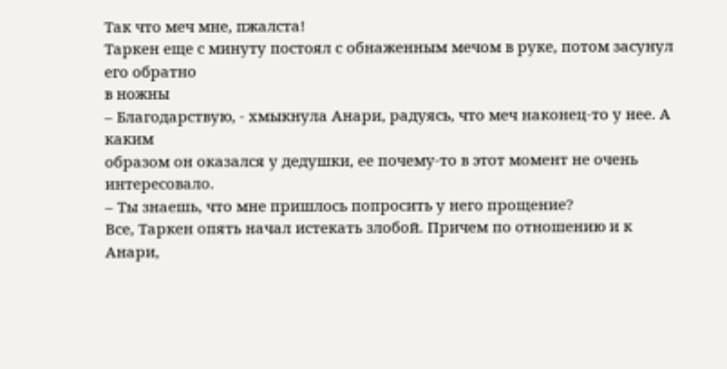Так что меч мне, пжалста!
Таркен еще с минуту постоял с обнаженным мечом в руке, потом засунул его обратно
в ножны
– Благодарствую, - хмыкнула Анари, радуясь, что меч наконец-то у нее. А каким
образом он оказался у дедушки, ее почему-то в этот момент не очень интересовало.
– Ты знаешь, что мне пришлось попросить у него прощение?
Все, Таркен опять начал истекать злобой. Причем по отношению и к Анари,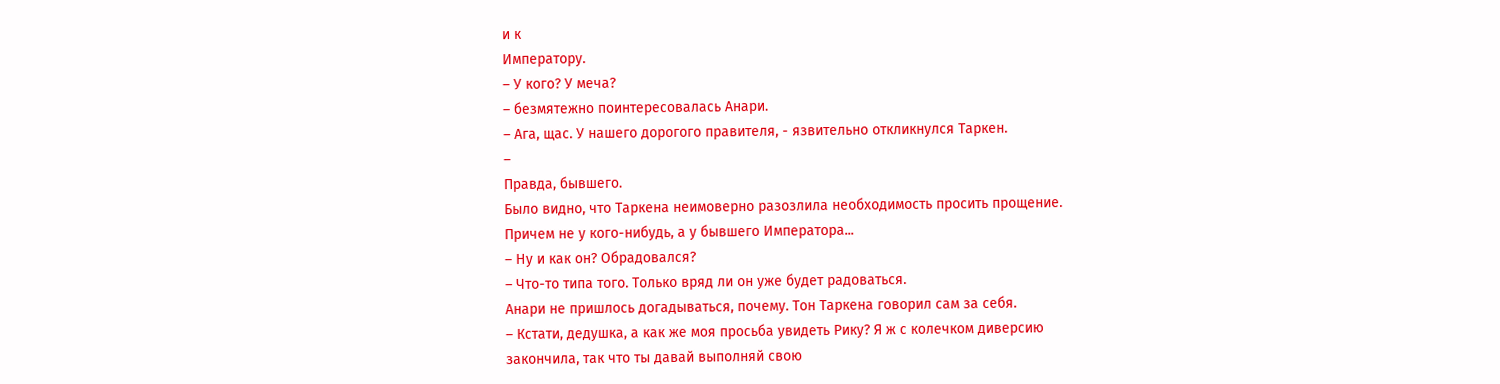и к
Императору.
– У кого? У меча?
– безмятежно поинтересовалась Анари.
– Ага, щас. У нашего дорогого правителя, - язвительно откликнулся Таркен.
–
Правда, бывшего.
Было видно, что Таркена неимоверно разозлила необходимость просить прощение.
Причем не у кого-нибудь, а у бывшего Императора...
– Ну и как он? Обрадовался?
– Что-то типа того. Только вряд ли он уже будет радоваться.
Анари не пришлось догадываться, почему. Тон Таркена говорил сам за себя.
– Кстати, дедушка, а как же моя просьба увидеть Рику? Я ж с колечком диверсию
закончила, так что ты давай выполняй свою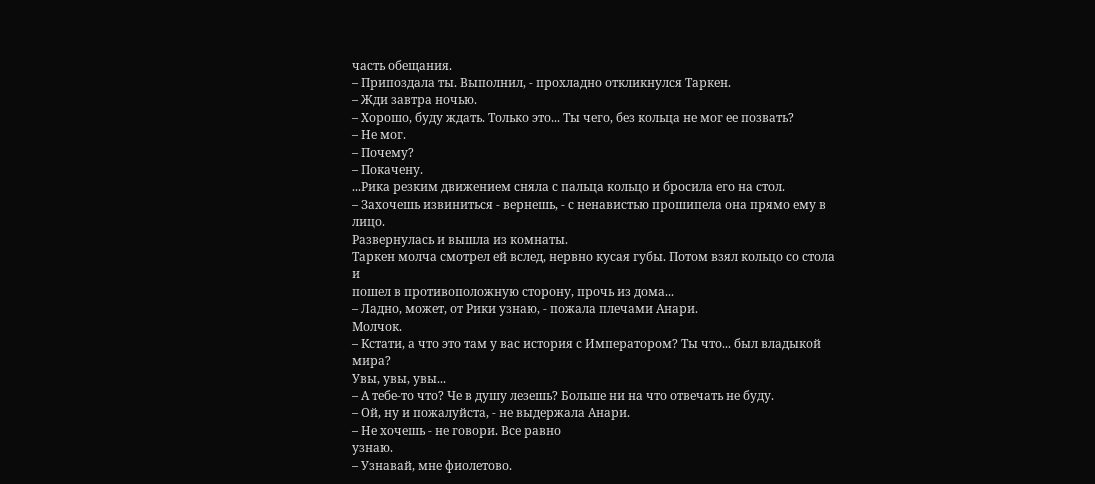часть обещания.
– Припоздала ты. Выполнил, - прохладно откликнулся Таркен.
– Жди завтра ночью.
– Хорошо, буду ждать. Только это... Ты чего, без кольца не мог ее позвать?
– Не мог.
– Почему?
– Покачену.
...Рика резким движением сняла с пальца кольцо и бросила его на стол.
– Захочешь извиниться - вернешь, - с ненавистью прошипела она прямо ему в лицо.
Развернулась и вышла из комнаты.
Таркен молча смотрел ей вслед, нервно кусая губы. Потом взял кольцо со стола и
пошел в противоположную сторону, прочь из дома...
– Ладно, может, от Рики узнаю, - пожала плечами Анари.
Молчок.
– Кстати, а что это там у вас история с Императором? Ты что... был владыкой мира?
Увы, увы, увы...
– А тебе-то что? Че в душу лезешь? Больше ни на что отвечать не буду.
– Ой, ну и пожалуйста, - не выдержала Анари.
– Не хочешь - не говори. Все равно
узнаю.
– Узнавай, мне фиолетово.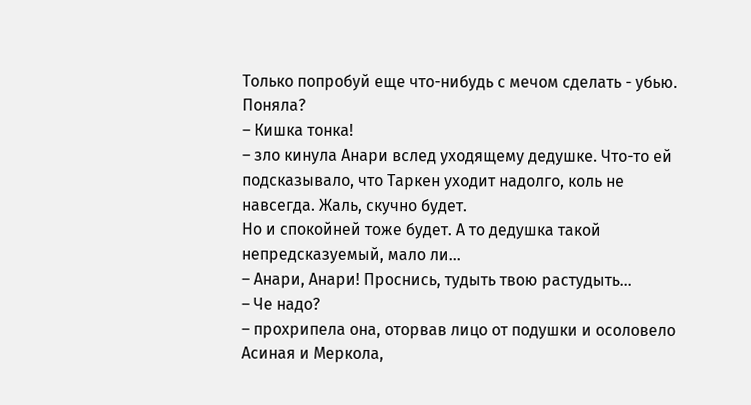Только попробуй еще что-нибудь с мечом сделать - убью.
Поняла?
– Кишка тонка!
– зло кинула Анари вслед уходящему дедушке. Что-то ей
подсказывало, что Таркен уходит надолго, коль не навсегда. Жаль, скучно будет.
Но и спокойней тоже будет. А то дедушка такой непредсказуемый, мало ли...
– Анари, Анари! Проснись, тудыть твою растудыть...
– Че надо?
– прохрипела она, оторвав лицо от подушки и осоловело
Асиная и Меркола,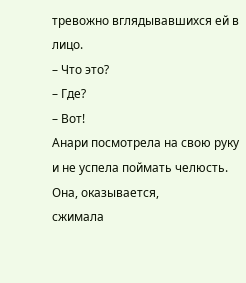тревожно вглядывавшихся ей в лицо.
– Что это?
– Где?
– Вот!
Анари посмотрела на свою руку и не успела поймать челюсть. Она, оказывается,
сжимала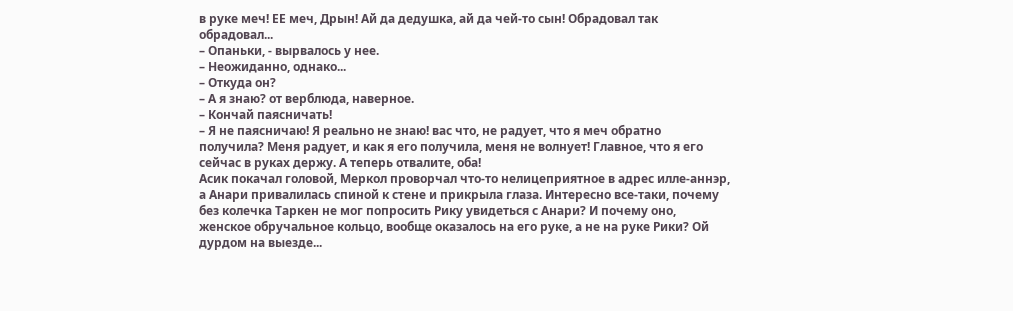в руке меч! ЕЕ меч, Дрын! Ай да дедушка, ай да чей-то сын! Обрадовал так
обрадовал...
– Опаньки, - вырвалось у нее.
– Неожиданно, однако...
– Откуда он?
– А я знаю? от верблюда, наверное.
– Кончай паясничать!
– Я не паясничаю! Я реально не знаю! вас что, не радует, что я меч обратно
получила? Меня радует, и как я его получила, меня не волнует! Главное, что я его
сейчас в руках держу. А теперь отвалите, оба!
Асик покачал головой, Меркол проворчал что-то нелицеприятное в адрес илле-аннэр,
а Анари привалилась спиной к стене и прикрыла глаза. Интересно все-таки, почему
без колечка Таркен не мог попросить Рику увидеться с Анари? И почему оно,
женское обручальное кольцо, вообще оказалось на его руке, а не на руке Рики? Ой
дурдом на выезде...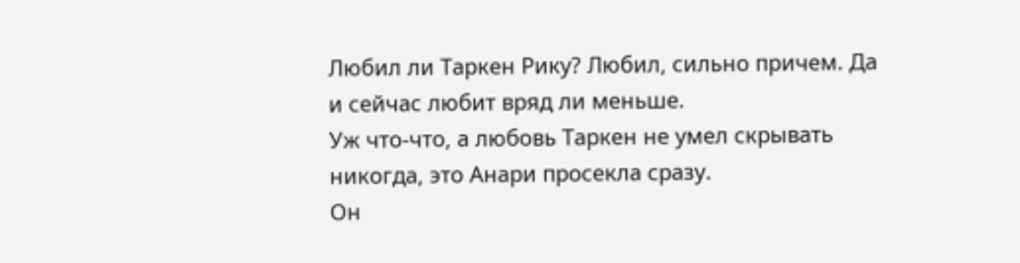Любил ли Таркен Рику? Любил, сильно причем. Да и сейчас любит вряд ли меньше.
Уж что-что, а любовь Таркен не умел скрывать никогда, это Анари просекла сразу.
Он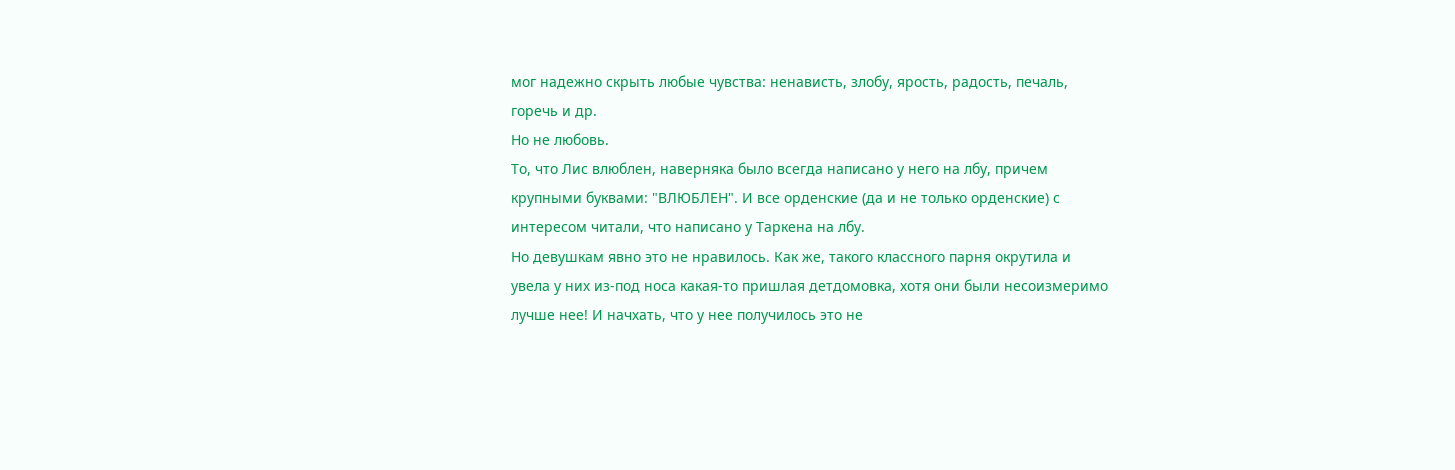мог надежно скрыть любые чувства: ненависть, злобу, ярость, радость, печаль,
горечь и др.
Но не любовь.
То, что Лис влюблен, наверняка было всегда написано у него на лбу, причем
крупными буквами: "ВЛЮБЛЕН". И все орденские (да и не только орденские) с
интересом читали, что написано у Таркена на лбу.
Но девушкам явно это не нравилось. Как же, такого классного парня окрутила и
увела у них из-под носа какая-то пришлая детдомовка, хотя они были несоизмеримо
лучше нее! И начхать, что у нее получилось это не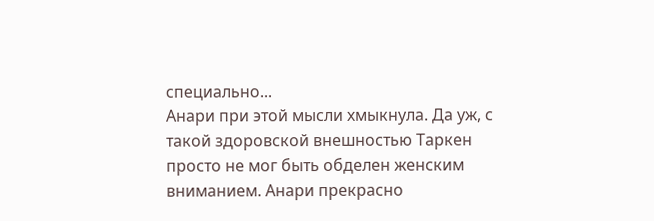специально...
Анари при этой мысли хмыкнула. Да уж, с такой здоровской внешностью Таркен
просто не мог быть обделен женским вниманием. Анари прекрасно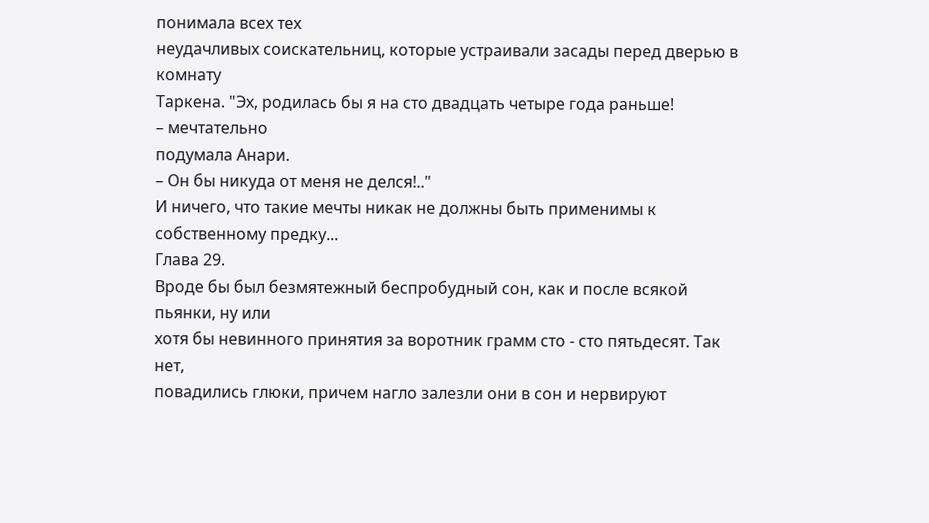понимала всех тех
неудачливых соискательниц, которые устраивали засады перед дверью в комнату
Таркена. "Эх, родилась бы я на сто двадцать четыре года раньше!
– мечтательно
подумала Анари.
– Он бы никуда от меня не делся!.."
И ничего, что такие мечты никак не должны быть применимы к собственному предку...
Глава 29.
Вроде бы был безмятежный беспробудный сон, как и после всякой пьянки, ну или
хотя бы невинного принятия за воротник грамм сто - сто пятьдесят. Так нет,
повадились глюки, причем нагло залезли они в сон и нервируют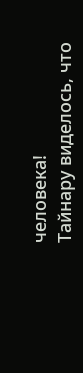человека!
Тайнару виделось, что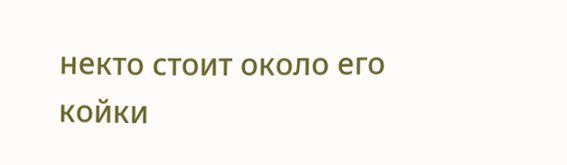некто стоит около его койки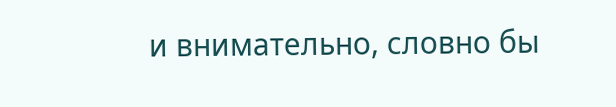и внимательно, словно бы